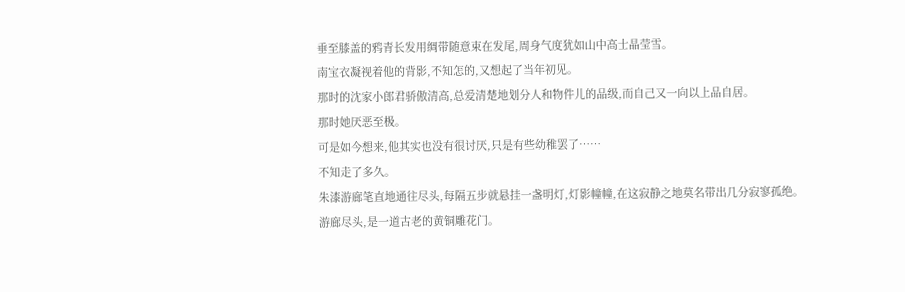垂至膝盖的鸦青长发用绸带随意束在发尾,周身气度犹如山中高士晶莹雪。
南宝衣凝视着他的背影,不知怎的,又想起了当年初见。
那时的沈家小郎君骄傲清高,总爱清楚地划分人和物件儿的品级,而自己又一向以上品自居。
那时她厌恶至极。
可是如今想来,他其实也没有很讨厌,只是有些幼稚罢了……
不知走了多久。
朱漆游廊笔直地通往尽头,每隔五步就悬挂一盏明灯,灯影幢幢,在这寂静之地莫名带出几分寂寥孤绝。
游廊尽头,是一道古老的黄铜雕花门。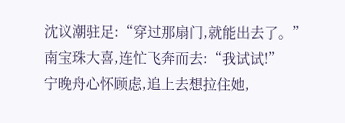沈议潮驻足:“穿过那扇门,就能出去了。”
南宝珠大喜,连忙飞奔而去:“我试试!”
宁晚舟心怀顾虑,追上去想拉住她,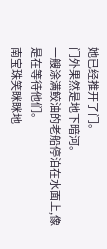她已经推开了门。
门外果然是地下暗河。
一艘涂满鲛油的老船停泊在水面上,像是在等待他们。
南宝珠笑眯眯地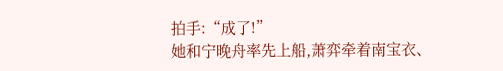拍手:“成了!”
她和宁晚舟率先上船,萧弈牵着南宝衣、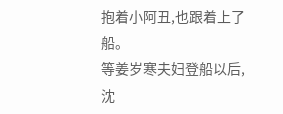抱着小阿丑,也跟着上了船。
等姜岁寒夫妇登船以后,沈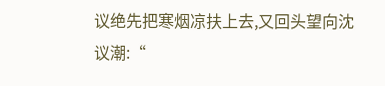议绝先把寒烟凉扶上去,又回头望向沈议潮:“